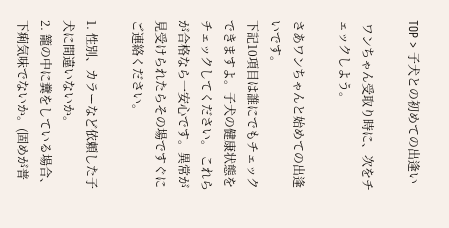TOP > 子犬との初めての出逢い

 ワンちゃん受取り時に、次をチェックしよう。

さあワンちゃんと始めての出逢いです。
下記10項目は誰にでもチェックできますよ。子犬の健康状態をチェックしてください。 これらが合格なら一安心です。異常が見受けられたらその場ですぐにご連絡ください。

1. 性別、カラーなど依頼した子犬に間違いないか。
2. 籠の中に糞をしている場合、下痢気味でないか。(固めが普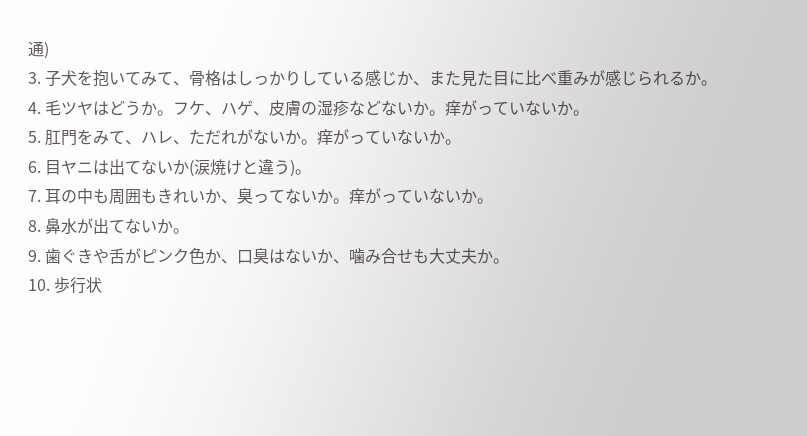通)
3. 子犬を抱いてみて、骨格はしっかりしている感じか、また見た目に比べ重みが感じられるか。
4. 毛ツヤはどうか。フケ、ハゲ、皮膚の湿疹などないか。痒がっていないか。
5. 肛門をみて、ハレ、ただれがないか。痒がっていないか。
6. 目ヤニは出てないか(涙焼けと違う)。
7. 耳の中も周囲もきれいか、臭ってないか。痒がっていないか。
8. 鼻水が出てないか。
9. 歯ぐきや舌がピンク色か、口臭はないか、噛み合せも大丈夫か。
10. 歩行状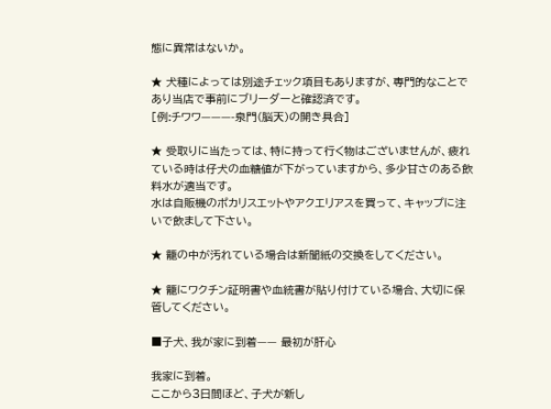態に異常はないか。

★ 犬種によっては別途チェック項目もありますが、専門的なことであり当店で事前にブリーダーと確認済です。
[例:チワワ———-泉門(脳天)の開き具合]

★ 受取りに当たっては、特に持って行く物はございませんが、疲れている時は仔犬の血糖値が下がっていますから、多少甘さのある飲料水が適当です。
水は自販機のポカリスエットやアクエリアスを買って、キャップに注いで飲まして下さい。

★ 籠の中が汚れている場合は新聞紙の交換をしてください。

★ 籠にワクチン証明書や血統書が貼り付けている場合、大切に保管してください。

■子犬、我が家に到着—— 最初が肝心

我家に到着。
ここから3日間ほど、子犬が新し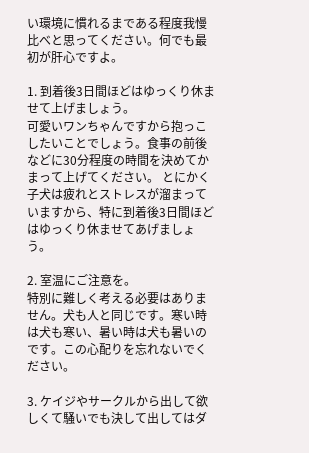い環境に慣れるまである程度我慢比べと思ってください。何でも最初が肝心ですよ。

1. 到着後3日間ほどはゆっくり休ませて上げましょう。
可愛いワンちゃんですから抱っこしたいことでしょう。食事の前後などに30分程度の時間を決めてかまって上げてください。 とにかく子犬は疲れとストレスが溜まっていますから、特に到着後3日間ほどはゆっくり休ませてあげましょう。

2. 室温にご注意を。
特別に難しく考える必要はありません。犬も人と同じです。寒い時は犬も寒い、暑い時は犬も暑いのです。この心配りを忘れないでください。

3. ケイジやサークルから出して欲しくて騒いでも決して出してはダ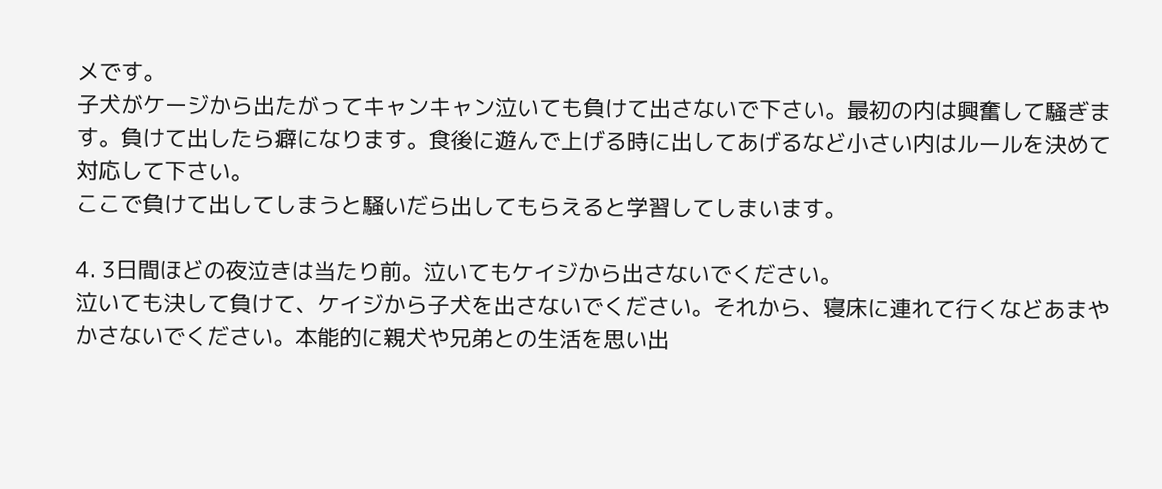メです。
子犬がケージから出たがってキャンキャン泣いても負けて出さないで下さい。最初の内は興奮して騒ぎます。負けて出したら癖になります。食後に遊んで上げる時に出してあげるなど小さい内はルールを決めて対応して下さい。
ここで負けて出してしまうと騒いだら出してもらえると学習してしまいます。

4. 3日間ほどの夜泣きは当たり前。泣いてもケイジから出さないでください。
泣いても決して負けて、ケイジから子犬を出さないでください。それから、寝床に連れて行くなどあまやかさないでください。本能的に親犬や兄弟との生活を思い出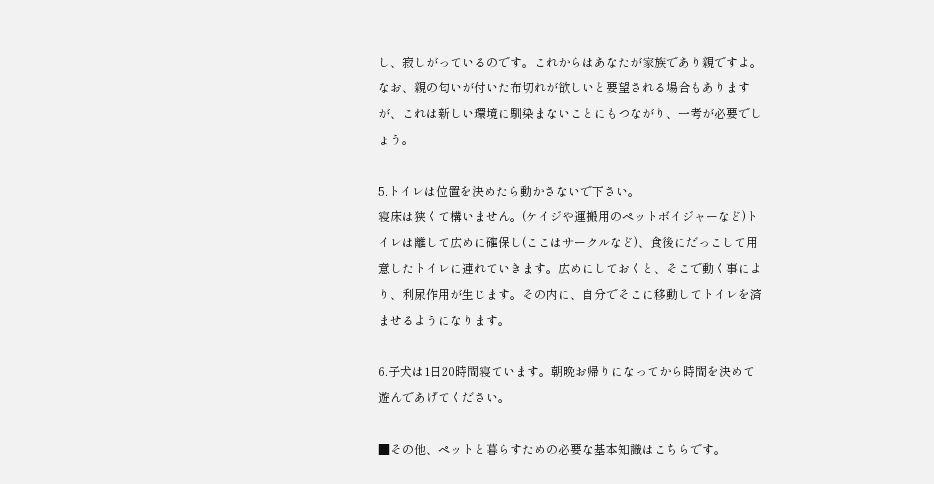し、寂しがっているのです。これからはあなたが家族であり親ですよ。
なお、親の匂いが付いた布切れが欲しいと要望される場合もありますが、これは新しい環境に馴染まないことにもつながり、一考が必要でしょう。

5.トイレは位置を決めたら動かさないで下さい。
寝床は狭くて構いません。(ケイジや運搬用のペットボイジャーなど)トイレは離して広めに確保し(ここはサークルなど)、食後にだっこして用意したトイレに連れていきます。広めにしておくと、そこで動く事により、利尿作用が生じます。その内に、自分でそこに移動してトイレを済ませるようになります。

6.子犬は1日20時間寝ています。朝晩お帰りになってから時間を決めて遊んであげてください。

■その他、ペットと暮らすための必要な基本知識はこちらです。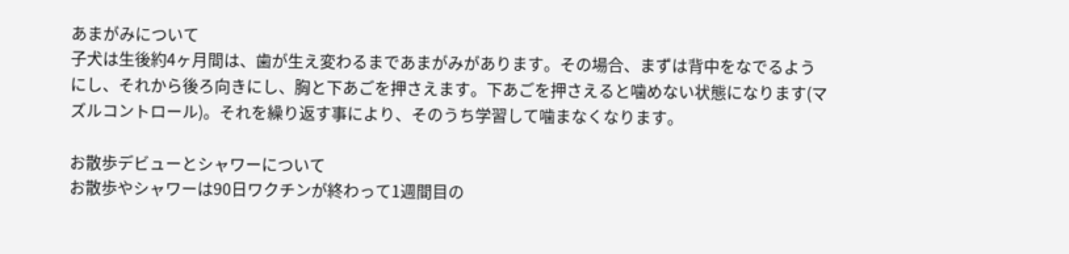あまがみについて
子犬は生後約4ヶ月間は、歯が生え変わるまであまがみがあります。その場合、まずは背中をなでるようにし、それから後ろ向きにし、胸と下あごを押さえます。下あごを押さえると噛めない状態になります(マズルコントロール)。それを繰り返す事により、そのうち学習して噛まなくなります。

お散歩デビューとシャワーについて
お散歩やシャワーは90日ワクチンが終わって1週間目の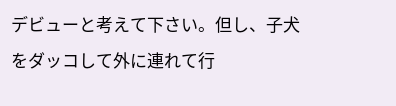デビューと考えて下さい。但し、子犬をダッコして外に連れて行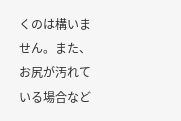くのは構いません。また、お尻が汚れている場合など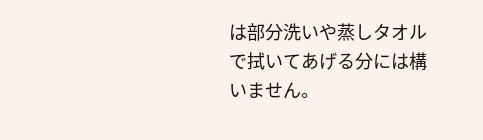は部分洗いや蒸しタオルで拭いてあげる分には構いません。